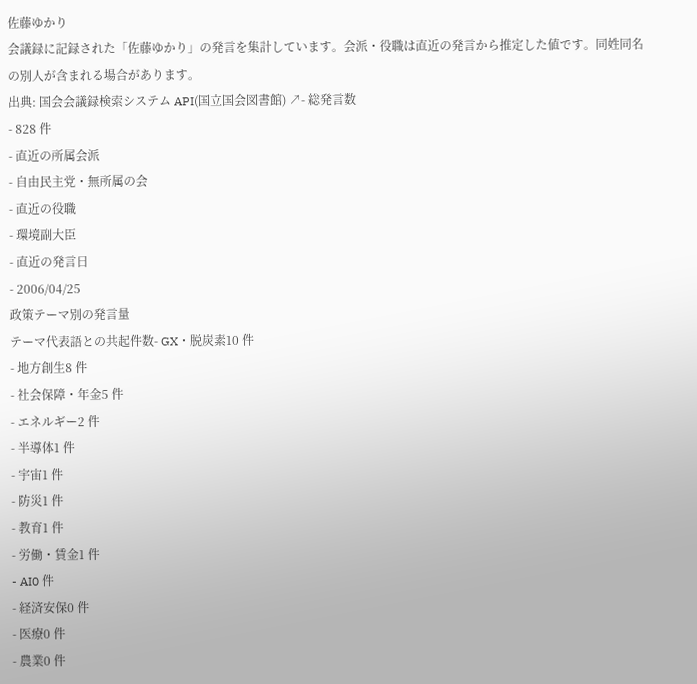佐藤ゆかり
会議録に記録された「佐藤ゆかり」の発言を集計しています。会派・役職は直近の発言から推定した値です。同姓同名の別人が含まれる場合があります。
出典: 国会会議録検索システム API(国立国会図書館) ↗- 総発言数
- 828 件
- 直近の所属会派
- 自由民主党・無所属の会
- 直近の役職
- 環境副大臣
- 直近の発言日
- 2006/04/25
政策テーマ別の発言量
テーマ代表語との共起件数- GX・脱炭素10 件
- 地方創生8 件
- 社会保障・年金5 件
- エネルギー2 件
- 半導体1 件
- 宇宙1 件
- 防災1 件
- 教育1 件
- 労働・賃金1 件
- AI0 件
- 経済安保0 件
- 医療0 件
- 農業0 件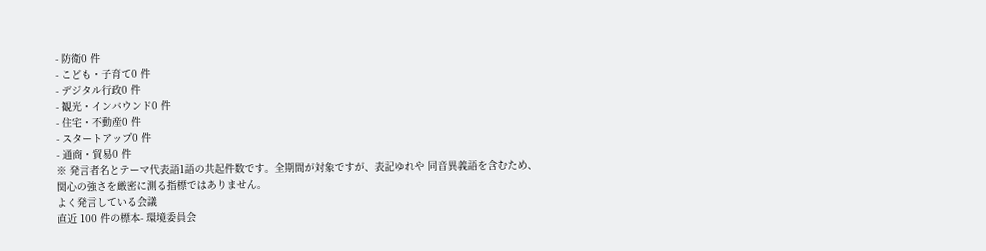- 防衛0 件
- こども・子育て0 件
- デジタル行政0 件
- 観光・インバウンド0 件
- 住宅・不動産0 件
- スタートアップ0 件
- 通商・貿易0 件
※ 発言者名とテーマ代表語1語の共起件数です。全期間が対象ですが、表記ゆれや 同音異義語を含むため、関心の強さを厳密に測る指標ではありません。
よく発言している会議
直近 100 件の標本- 環境委員会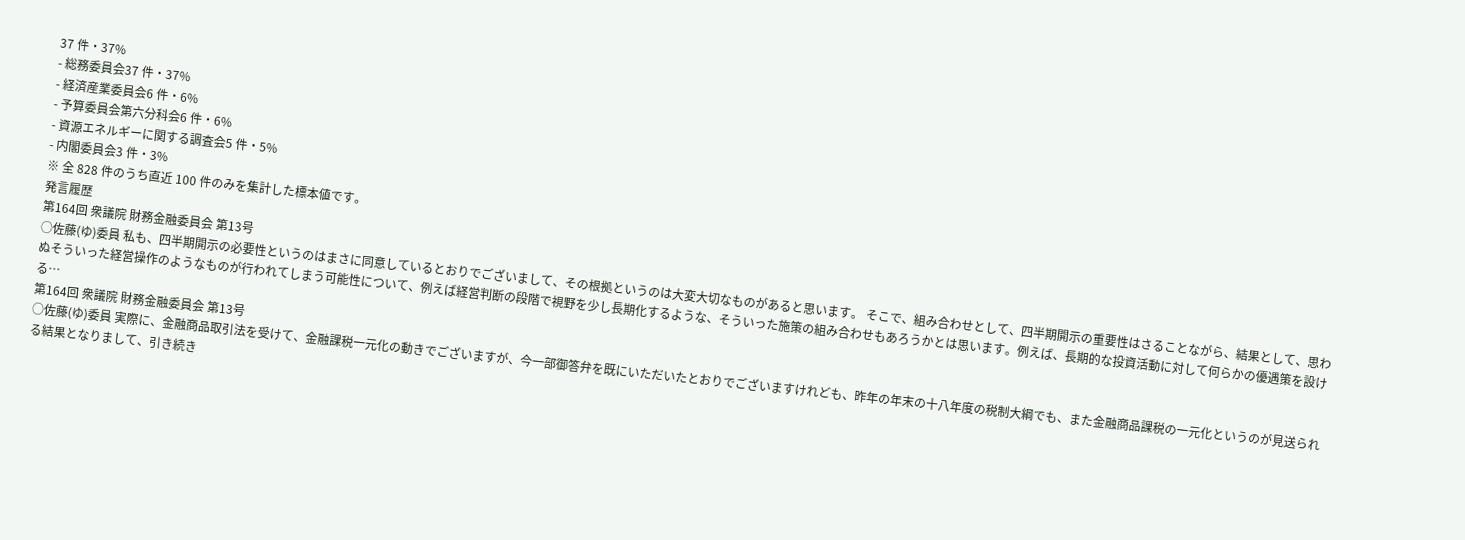37 件・37%
- 総務委員会37 件・37%
- 経済産業委員会6 件・6%
- 予算委員会第六分科会6 件・6%
- 資源エネルギーに関する調査会5 件・5%
- 内閣委員会3 件・3%
※ 全 828 件のうち直近 100 件のみを集計した標本値です。
発言履歴
第164回 衆議院 財務金融委員会 第13号
○佐藤(ゆ)委員 私も、四半期開示の必要性というのはまさに同意しているとおりでございまして、その根拠というのは大変大切なものがあると思います。 そこで、組み合わせとして、四半期開示の重要性はさることながら、結果として、思わぬそういった経営操作のようなものが行われてしまう可能性について、例えば経営判断の段階で視野を少し長期化するような、そういった施策の組み合わせもあろうかとは思います。例えば、長期的な投資活動に対して何らかの優遇策を設ける…
第164回 衆議院 財務金融委員会 第13号
○佐藤(ゆ)委員 実際に、金融商品取引法を受けて、金融課税一元化の動きでございますが、今一部御答弁を既にいただいたとおりでございますけれども、昨年の年末の十八年度の税制大綱でも、また金融商品課税の一元化というのが見送られる結果となりまして、引き続き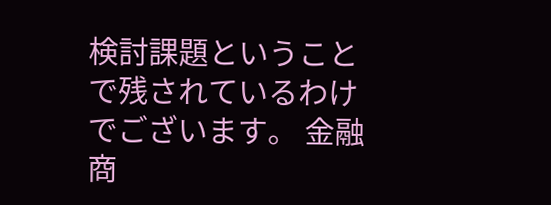検討課題ということで残されているわけでございます。 金融商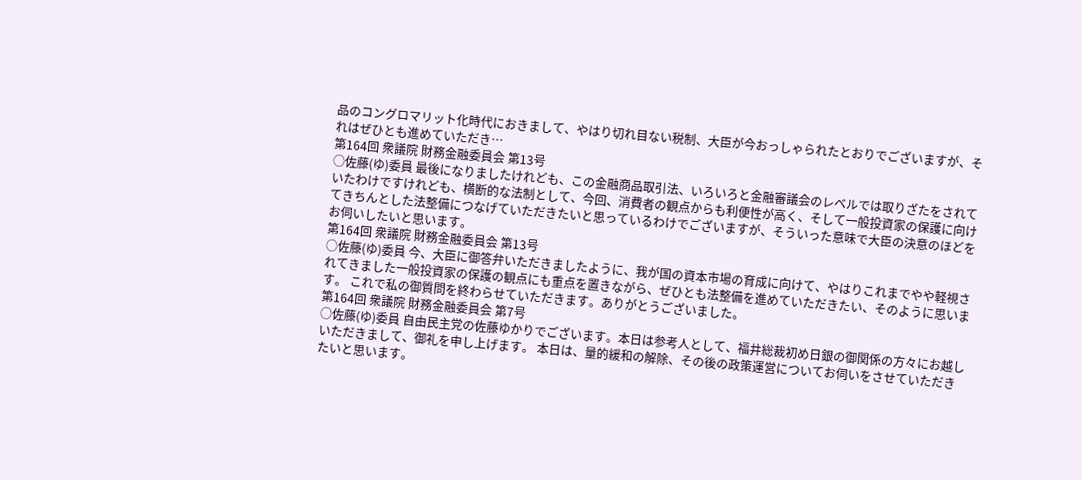品のコングロマリット化時代におきまして、やはり切れ目ない税制、大臣が今おっしゃられたとおりでございますが、それはぜひとも進めていただき…
第164回 衆議院 財務金融委員会 第13号
○佐藤(ゆ)委員 最後になりましたけれども、この金融商品取引法、いろいろと金融審議会のレベルでは取りざたをされていたわけですけれども、横断的な法制として、今回、消費者の観点からも利便性が高く、そして一般投資家の保護に向けてきちんとした法整備につなげていただきたいと思っているわけでございますが、そういった意味で大臣の決意のほどをお伺いしたいと思います。
第164回 衆議院 財務金融委員会 第13号
○佐藤(ゆ)委員 今、大臣に御答弁いただきましたように、我が国の資本市場の育成に向けて、やはりこれまでやや軽視されてきました一般投資家の保護の観点にも重点を置きながら、ぜひとも法整備を進めていただきたい、そのように思います。 これで私の御質問を終わらせていただきます。ありがとうございました。
第164回 衆議院 財務金融委員会 第7号
○佐藤(ゆ)委員 自由民主党の佐藤ゆかりでございます。本日は参考人として、福井総裁初め日銀の御関係の方々にお越しいただきまして、御礼を申し上げます。 本日は、量的緩和の解除、その後の政策運営についてお伺いをさせていただきたいと思います。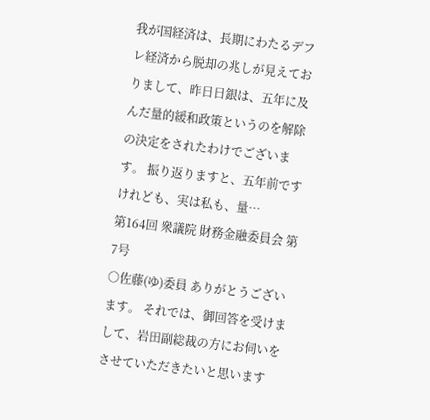我が国経済は、長期にわたるデフレ経済から脱却の兆しが見えておりまして、昨日日銀は、五年に及んだ量的緩和政策というのを解除の決定をされたわけでございます。 振り返りますと、五年前ですけれども、実は私も、量…
第164回 衆議院 財務金融委員会 第7号
○佐藤(ゆ)委員 ありがとうございます。 それでは、御回答を受けまして、岩田副総裁の方にお伺いをさせていただきたいと思います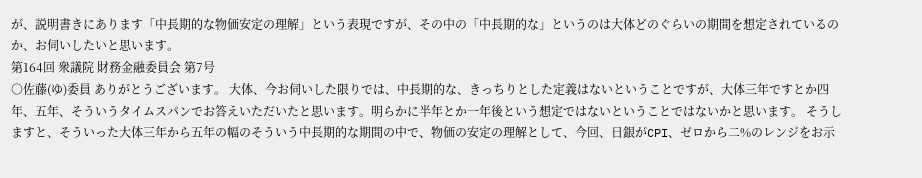が、説明書きにあります「中長期的な物価安定の理解」という表現ですが、その中の「中長期的な」というのは大体どのぐらいの期間を想定されているのか、お伺いしたいと思います。
第164回 衆議院 財務金融委員会 第7号
○佐藤(ゆ)委員 ありがとうございます。 大体、今お伺いした限りでは、中長期的な、きっちりとした定義はないということですが、大体三年ですとか四年、五年、そういうタイムスパンでお答えいただいたと思います。明らかに半年とか一年後という想定ではないということではないかと思います。 そうしますと、そういった大体三年から五年の幅のそういう中長期的な期間の中で、物価の安定の理解として、今回、日銀がCPI、ゼロから二%のレンジをお示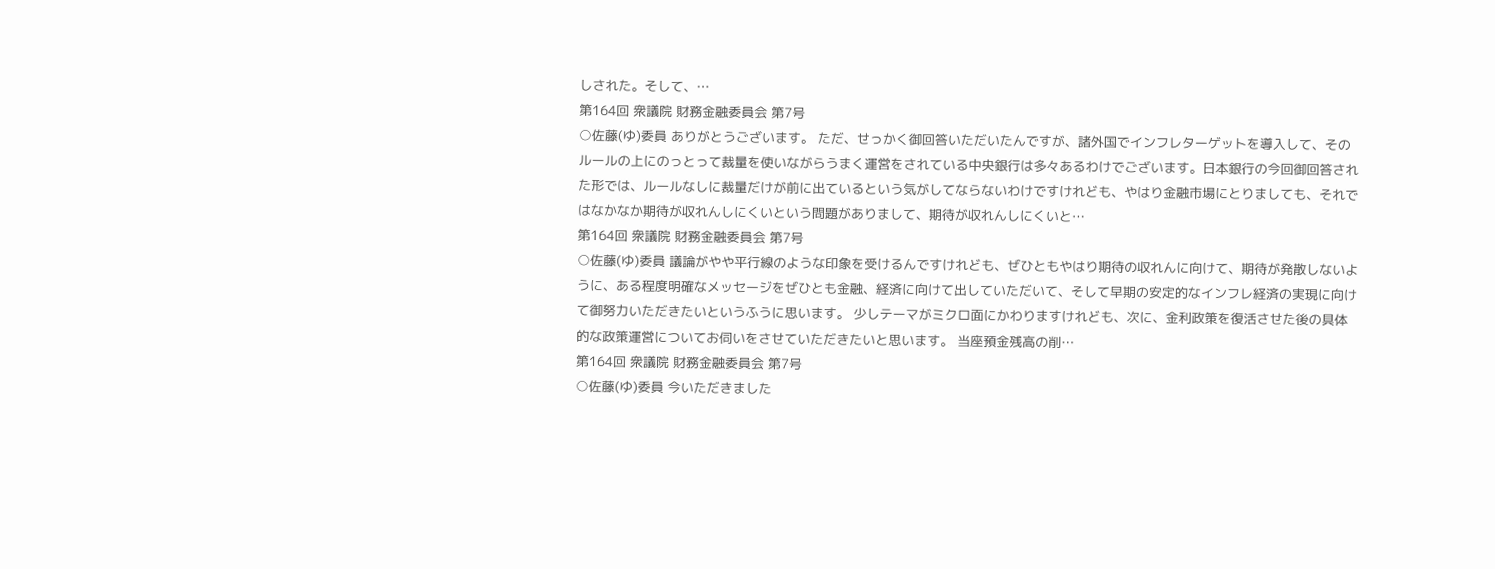しされた。そして、…
第164回 衆議院 財務金融委員会 第7号
○佐藤(ゆ)委員 ありがとうございます。 ただ、せっかく御回答いただいたんですが、諸外国でインフレターゲットを導入して、そのルールの上にのっとって裁量を使いながらうまく運営をされている中央銀行は多々あるわけでございます。日本銀行の今回御回答された形では、ルールなしに裁量だけが前に出ているという気がしてならないわけですけれども、やはり金融市場にとりましても、それではなかなか期待が収れんしにくいという問題がありまして、期待が収れんしにくいと…
第164回 衆議院 財務金融委員会 第7号
○佐藤(ゆ)委員 議論がやや平行線のような印象を受けるんですけれども、ぜひともやはり期待の収れんに向けて、期待が発散しないように、ある程度明確なメッセージをぜひとも金融、経済に向けて出していただいて、そして早期の安定的なインフレ経済の実現に向けて御努力いただきたいというふうに思います。 少しテーマがミクロ面にかわりますけれども、次に、金利政策を復活させた後の具体的な政策運営についてお伺いをさせていただきたいと思います。 当座預金残高の削…
第164回 衆議院 財務金融委員会 第7号
○佐藤(ゆ)委員 今いただきました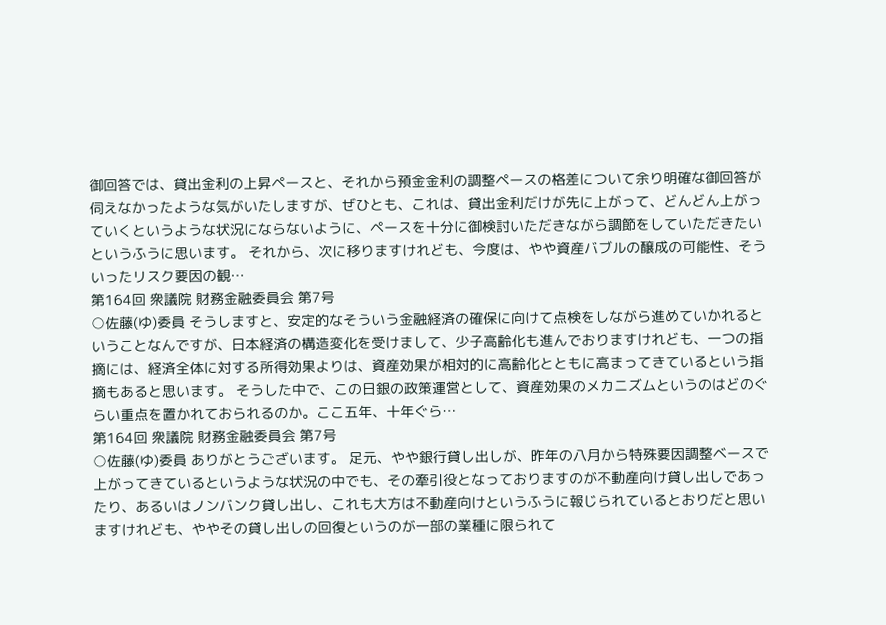御回答では、貸出金利の上昇ペースと、それから預金金利の調整ペースの格差について余り明確な御回答が伺えなかったような気がいたしますが、ぜひとも、これは、貸出金利だけが先に上がって、どんどん上がっていくというような状況にならないように、ペースを十分に御検討いただきながら調節をしていただきたいというふうに思います。 それから、次に移りますけれども、今度は、やや資産バブルの醸成の可能性、そういったリスク要因の観…
第164回 衆議院 財務金融委員会 第7号
○佐藤(ゆ)委員 そうしますと、安定的なそういう金融経済の確保に向けて点検をしながら進めていかれるということなんですが、日本経済の構造変化を受けまして、少子高齢化も進んでおりますけれども、一つの指摘には、経済全体に対する所得効果よりは、資産効果が相対的に高齢化とともに高まってきているという指摘もあると思います。 そうした中で、この日銀の政策運営として、資産効果のメカニズムというのはどのぐらい重点を置かれておられるのか。ここ五年、十年ぐら…
第164回 衆議院 財務金融委員会 第7号
○佐藤(ゆ)委員 ありがとうございます。 足元、やや銀行貸し出しが、昨年の八月から特殊要因調整ベースで上がってきているというような状況の中でも、その牽引役となっておりますのが不動産向け貸し出しであったり、あるいはノンバンク貸し出し、これも大方は不動産向けというふうに報じられているとおりだと思いますけれども、ややその貸し出しの回復というのが一部の業種に限られて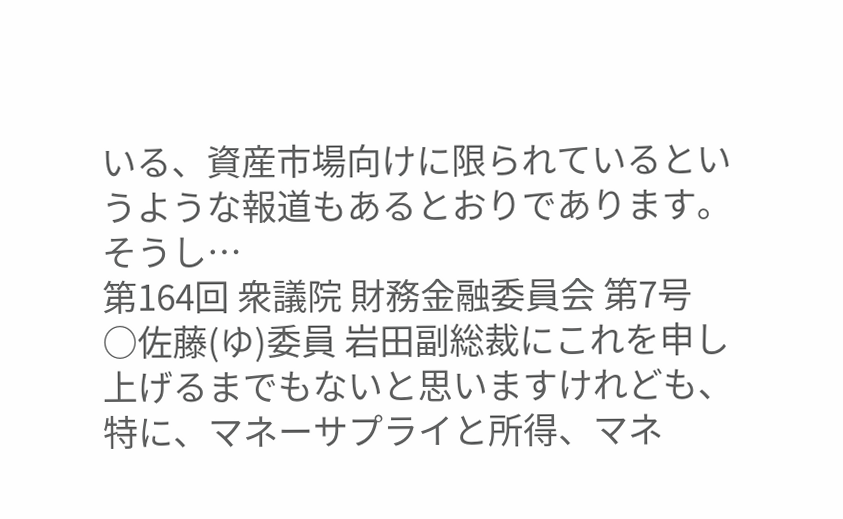いる、資産市場向けに限られているというような報道もあるとおりであります。 そうし…
第164回 衆議院 財務金融委員会 第7号
○佐藤(ゆ)委員 岩田副総裁にこれを申し上げるまでもないと思いますけれども、特に、マネーサプライと所得、マネ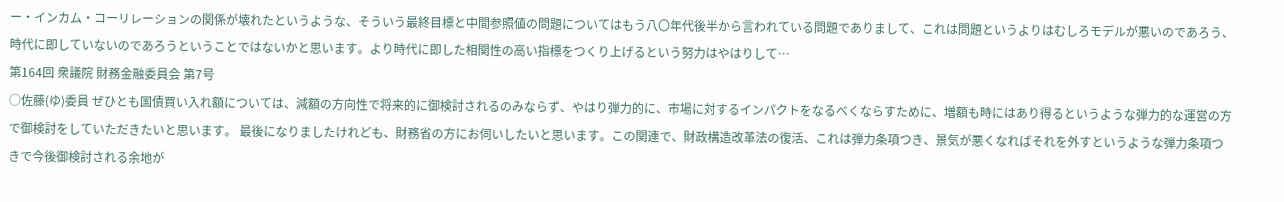ー・インカム・コーリレーションの関係が壊れたというような、そういう最終目標と中間参照値の問題についてはもう八〇年代後半から言われている問題でありまして、これは問題というよりはむしろモデルが悪いのであろう、時代に即していないのであろうということではないかと思います。より時代に即した相関性の高い指標をつくり上げるという努力はやはりして…
第164回 衆議院 財務金融委員会 第7号
○佐藤(ゆ)委員 ぜひとも国債買い入れ額については、減額の方向性で将来的に御検討されるのみならず、やはり弾力的に、市場に対するインパクトをなるべくならすために、増額も時にはあり得るというような弾力的な運営の方で御検討をしていただきたいと思います。 最後になりましたけれども、財務省の方にお伺いしたいと思います。この関連で、財政構造改革法の復活、これは弾力条項つき、景気が悪くなればそれを外すというような弾力条項つきで今後御検討される余地が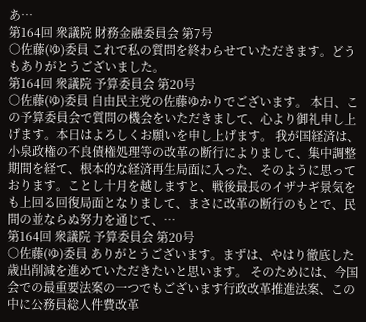あ…
第164回 衆議院 財務金融委員会 第7号
○佐藤(ゆ)委員 これで私の質問を終わらせていただきます。どうもありがとうございました。
第164回 衆議院 予算委員会 第20号
○佐藤(ゆ)委員 自由民主党の佐藤ゆかりでございます。 本日、この予算委員会で質問の機会をいただきまして、心より御礼申し上げます。本日はよろしくお願いを申し上げます。 我が国経済は、小泉政権の不良債権処理等の改革の断行によりまして、集中調整期間を経て、根本的な経済再生局面に入った、そのように思っております。ことし十月を越しますと、戦後最長のイザナギ景気をも上回る回復局面となりまして、まさに改革の断行のもとで、民間の並ならぬ努力を通じて、…
第164回 衆議院 予算委員会 第20号
○佐藤(ゆ)委員 ありがとうございます。まずは、やはり徹底した歳出削減を進めていただきたいと思います。 そのためには、今国会での最重要法案の一つでもございます行政改革推進法案、この中に公務員総人件費改革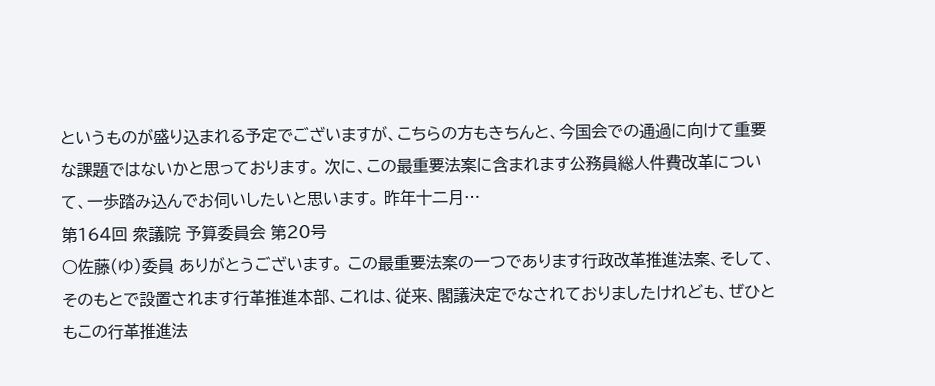というものが盛り込まれる予定でございますが、こちらの方もきちんと、今国会での通過に向けて重要な課題ではないかと思っております。 次に、この最重要法案に含まれます公務員総人件費改革について、一歩踏み込んでお伺いしたいと思います。 昨年十二月…
第164回 衆議院 予算委員会 第20号
○佐藤(ゆ)委員 ありがとうございます。 この最重要法案の一つであります行政改革推進法案、そして、そのもとで設置されます行革推進本部、これは、従来、閣議決定でなされておりましたけれども、ぜひともこの行革推進法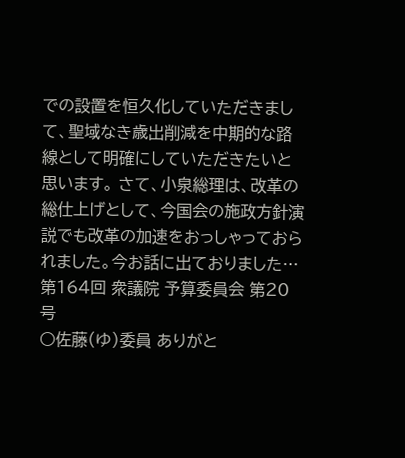での設置を恒久化していただきまして、聖域なき歳出削減を中期的な路線として明確にしていただきたいと思います。 さて、小泉総理は、改革の総仕上げとして、今国会の施政方針演説でも改革の加速をおっしゃっておられました。今お話に出ておりました…
第164回 衆議院 予算委員会 第20号
○佐藤(ゆ)委員 ありがと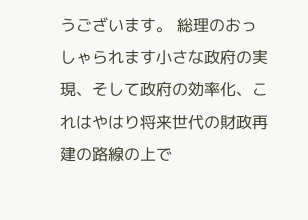うございます。 総理のおっしゃられます小さな政府の実現、そして政府の効率化、これはやはり将来世代の財政再建の路線の上で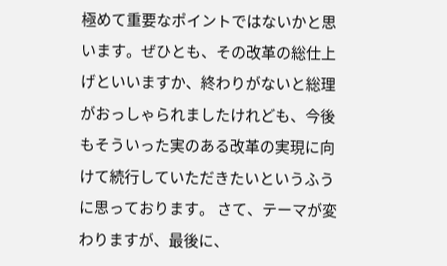極めて重要なポイントではないかと思います。ぜひとも、その改革の総仕上げといいますか、終わりがないと総理がおっしゃられましたけれども、今後もそういった実のある改革の実現に向けて続行していただきたいというふうに思っております。 さて、テーマが変わりますが、最後に、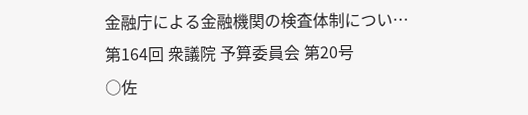金融庁による金融機関の検査体制につい…
第164回 衆議院 予算委員会 第20号
○佐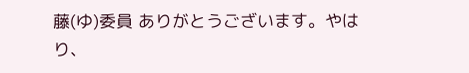藤(ゆ)委員 ありがとうございます。やはり、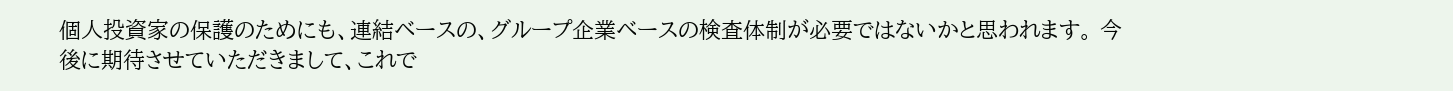個人投資家の保護のためにも、連結ベースの、グループ企業ベースの検査体制が必要ではないかと思われます。 今後に期待させていただきまして、これで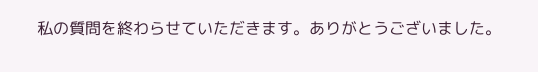私の質問を終わらせていただきます。ありがとうございました。